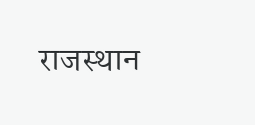राजस्थान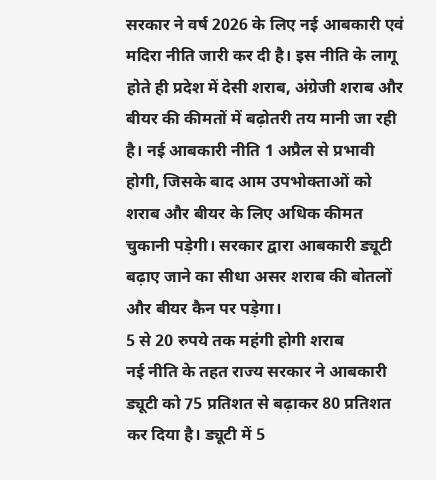सरकार ने वर्ष 2026 के लिए नई आबकारी एवं मदिरा नीति जारी कर दी है। इस नीति के लागू होते ही प्रदेश में देसी शराब, अंग्रेजी शराब और बीयर की कीमतों में बढ़ोतरी तय मानी जा रही है। नई आबकारी नीति 1 अप्रैल से प्रभावी होगी, जिसके बाद आम उपभोक्ताओं को शराब और बीयर के लिए अधिक कीमत चुकानी पड़ेगी। सरकार द्वारा आबकारी ड्यूटी बढ़ाए जाने का सीधा असर शराब की बोतलों और बीयर कैन पर पड़ेगा।
5 से 20 रुपये तक महंगी होगी शराब
नई नीति के तहत राज्य सरकार ने आबकारी ड्यूटी को 75 प्रतिशत से बढ़ाकर 80 प्रतिशत कर दिया है। ड्यूटी में 5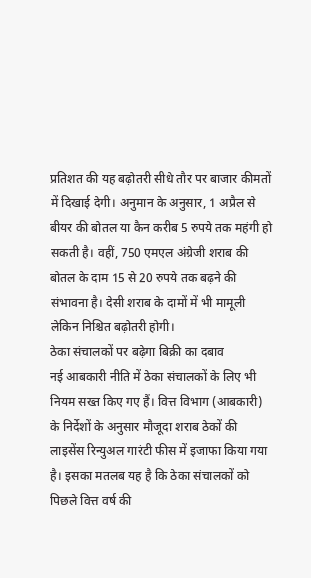प्रतिशत की यह बढ़ोतरी सीधे तौर पर बाजार कीमतों में दिखाई देगी। अनुमान के अनुसार, 1 अप्रैल से बीयर की बोतल या कैन करीब 5 रुपये तक महंगी हो सकती है। वहीं, 750 एमएल अंग्रेजी शराब की बोतल के दाम 15 से 20 रुपये तक बढ़ने की संभावना है। देसी शराब के दामों में भी मामूली लेकिन निश्चित बढ़ोतरी होगी।
ठेका संचालकों पर बढ़ेगा बिक्री का दबाव
नई आबकारी नीति में ठेका संचालकों के लिए भी नियम सख्त किए गए हैं। वित्त विभाग (आबकारी) के निर्देशों के अनुसार मौजूदा शराब ठेकों की लाइसेंस रिन्युअल गारंटी फीस में इजाफा किया गया है। इसका मतलब यह है कि ठेका संचालकों को पिछले वित्त वर्ष की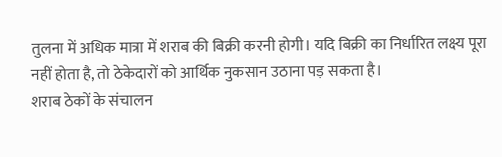तुलना में अधिक मात्रा में शराब की बिक्री करनी होगी। यदि बिक्री का निर्धारित लक्ष्य पूरा नहीं होता है, तो ठेकेदारों को आर्थिक नुकसान उठाना पड़ सकता है।
शराब ठेकों के संचालन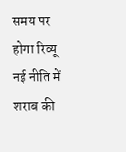समय पर होगा रिव्यू
नई नीति में शराब की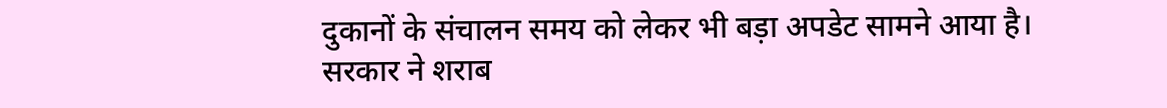दुकानों के संचालन समय को लेकर भी बड़ा अपडेट सामने आया है। सरकार ने शराब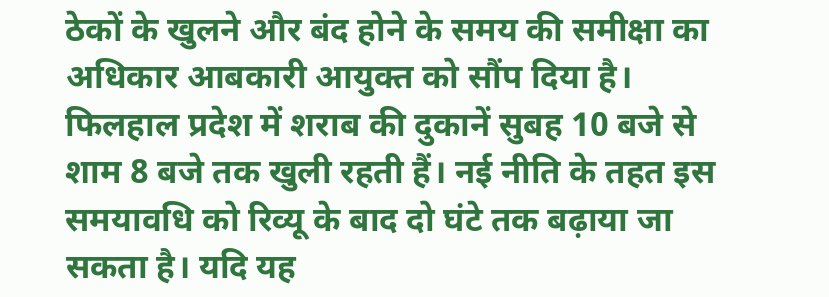ठेकों के खुलने और बंद होने के समय की समीक्षा का अधिकार आबकारी आयुक्त को सौंप दिया है। फिलहाल प्रदेश में शराब की दुकानें सुबह 10 बजे से शाम 8 बजे तक खुली रहती हैं। नई नीति के तहत इस समयावधि को रिव्यू के बाद दो घंटे तक बढ़ाया जा सकता है। यदि यह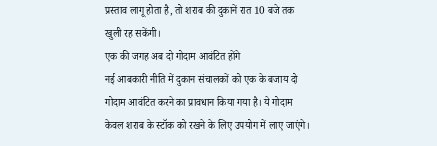प्रस्ताव लागू होता है, तो शराब की दुकानें रात 10 बजे तक खुली रह सकेंगी।
एक की जगह अब दो गोदाम आवंटित होंगे
नई आबकारी नीति में दुकान संचालकों को एक के बजाय दो गोदाम आवंटित करने का प्रावधान किया गया है। ये गोदाम केवल शराब के स्टॉक को रखने के लिए उपयोग में लाए जाएंगे।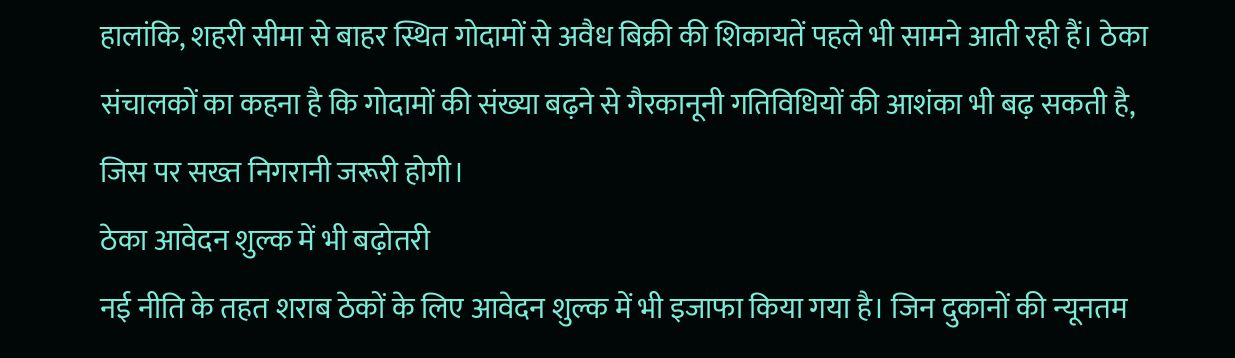हालांकि, शहरी सीमा से बाहर स्थित गोदामों से अवैध बिक्री की शिकायतें पहले भी सामने आती रही हैं। ठेका संचालकों का कहना है कि गोदामों की संख्या बढ़ने से गैरकानूनी गतिविधियों की आशंका भी बढ़ सकती है, जिस पर सख्त निगरानी जरूरी होगी।
ठेका आवेदन शुल्क में भी बढ़ोतरी
नई नीति के तहत शराब ठेकों के लिए आवेदन शुल्क में भी इजाफा किया गया है। जिन दुकानों की न्यूनतम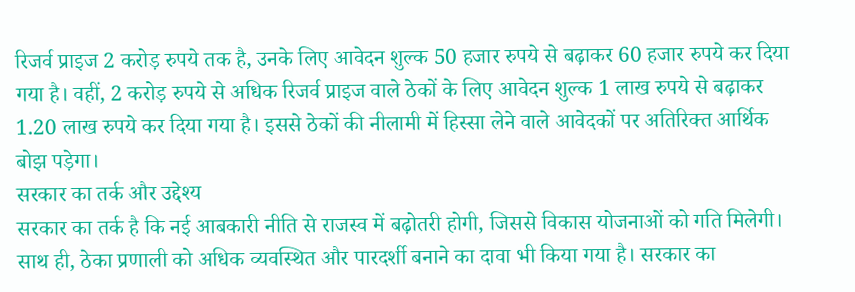रिजर्व प्राइज 2 करोड़ रुपये तक है, उनके लिए आवेदन शुल्क 50 हजार रुपये से बढ़ाकर 60 हजार रुपये कर दिया गया है। वहीं, 2 करोड़ रुपये से अधिक रिजर्व प्राइज वाले ठेकों के लिए आवेदन शुल्क 1 लाख रुपये से बढ़ाकर 1.20 लाख रुपये कर दिया गया है। इससे ठेकों की नीलामी में हिस्सा लेने वाले आवेदकों पर अतिरिक्त आर्थिक बोझ पड़ेगा।
सरकार का तर्क और उद्देश्य
सरकार का तर्क है कि नई आबकारी नीति से राजस्व में बढ़ोतरी होगी, जिससे विकास योजनाओं को गति मिलेगी। साथ ही, ठेका प्रणाली को अधिक व्यवस्थित और पारदर्शी बनाने का दावा भी किया गया है। सरकार का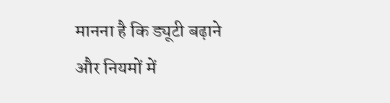मानना है कि ड्यूटी बढ़ाने और नियमों में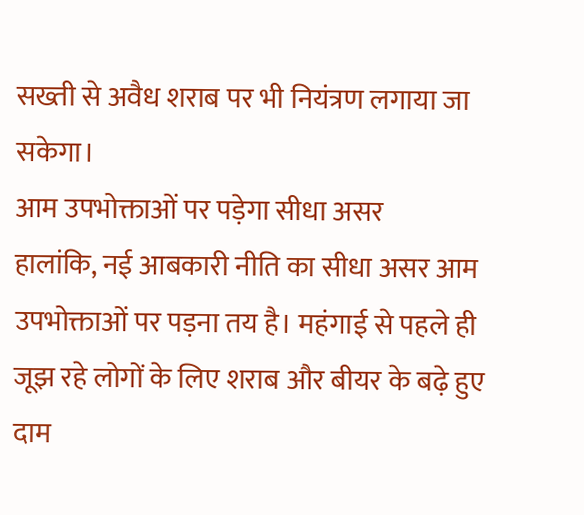सख्ती से अवैध शराब पर भी नियंत्रण लगाया जा सकेगा।
आम उपभोक्ताओं पर पड़ेगा सीधा असर
हालांकि, नई आबकारी नीति का सीधा असर आम उपभोक्ताओं पर पड़ना तय है। महंगाई से पहले ही जूझ रहे लोगों के लिए शराब और बीयर के बढ़े हुए दाम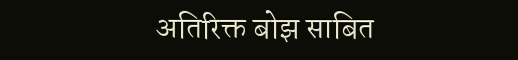अतिरिक्त बोझ साबित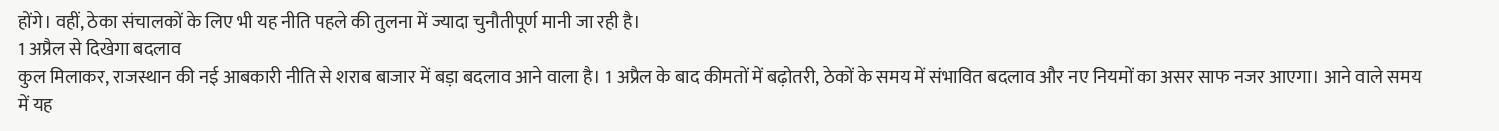होंगे। वहीं, ठेका संचालकों के लिए भी यह नीति पहले की तुलना में ज्यादा चुनौतीपूर्ण मानी जा रही है।
1 अप्रैल से दिखेगा बदलाव
कुल मिलाकर, राजस्थान की नई आबकारी नीति से शराब बाजार में बड़ा बदलाव आने वाला है। 1 अप्रैल के बाद कीमतों में बढ़ोतरी, ठेकों के समय में संभावित बदलाव और नए नियमों का असर साफ नजर आएगा। आने वाले समय में यह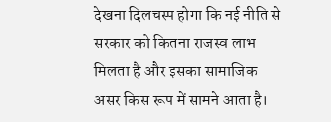देखना दिलचस्प होगा कि नई नीति से सरकार को कितना राजस्व लाभ मिलता है और इसका सामाजिक असर किस रूप में सामने आता है।